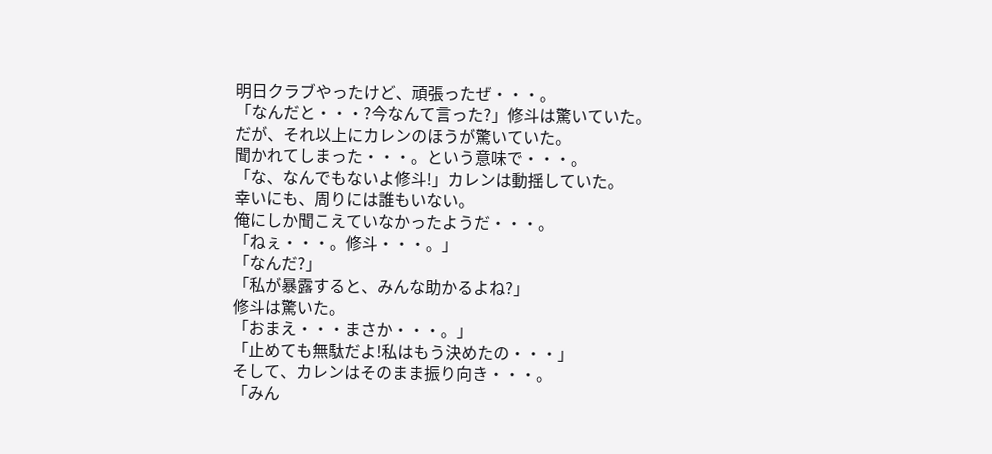明日クラブやったけど、頑張ったぜ・・・。
「なんだと・・・?今なんて言った?」修斗は驚いていた。
だが、それ以上にカレンのほうが驚いていた。
聞かれてしまった・・・。という意味で・・・。
「な、なんでもないよ修斗!」カレンは動揺していた。
幸いにも、周りには誰もいない。
俺にしか聞こえていなかったようだ・・・。
「ねぇ・・・。修斗・・・。」
「なんだ?」
「私が暴露すると、みんな助かるよね?」
修斗は驚いた。
「おまえ・・・まさか・・・。」
「止めても無駄だよ!私はもう決めたの・・・」
そして、カレンはそのまま振り向き・・・。
「みん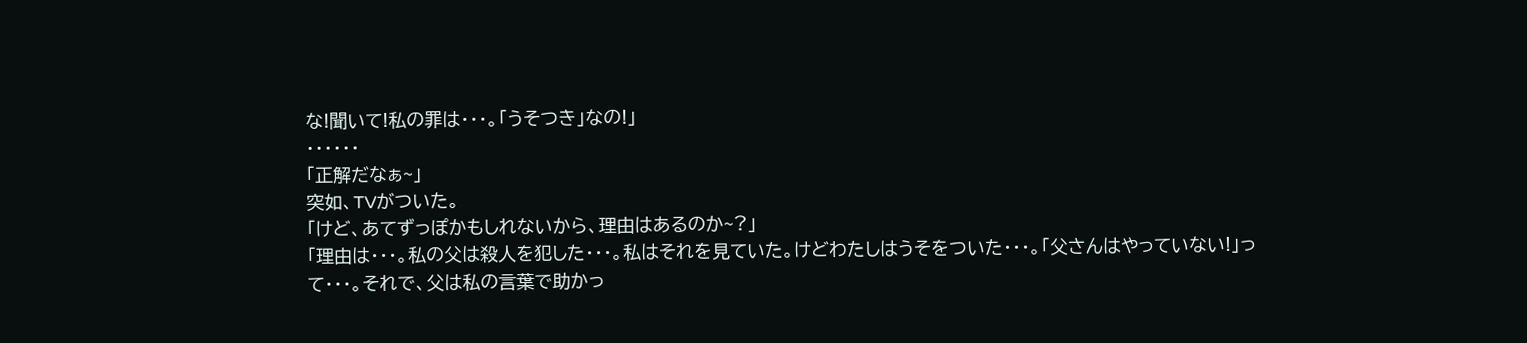な!聞いて!私の罪は・・・。「うそつき」なの!」
・・・・・・
「正解だなぁ~」
突如、TVがついた。
「けど、あてずっぽかもしれないから、理由はあるのか~?」
「理由は・・・。私の父は殺人を犯した・・・。私はそれを見ていた。けどわたしはうそをついた・・・。「父さんはやっていない!」って・・・。それで、父は私の言葉で助かっ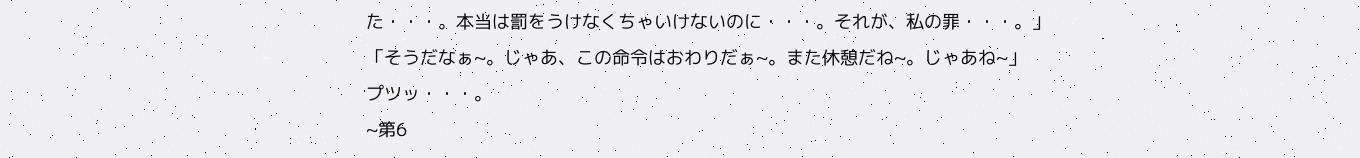た・・・。本当は罰をうけなくちゃいけないのに・・・。それが、私の罪・・・。」
「そうだなぁ~。じゃあ、この命令はおわりだぁ~。また休憩だね~。じゃあね~」
プツッ・・・。
~第6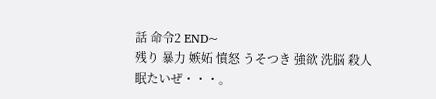話 命令2 END~
残り 暴力 嫉妬 憤怒 うそつき 強欲 洗脳 殺人
眠たいぜ・・・。